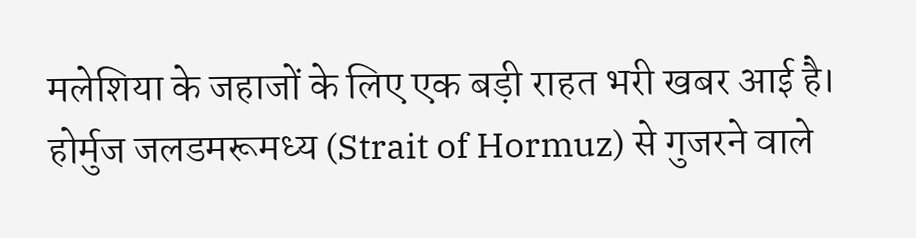मलेशिया के जहाजों के लिए एक बड़ी राहत भरी खबर आई है। होर्मुज जलडमरूमध्य (Strait of Hormuz) से गुजरने वाले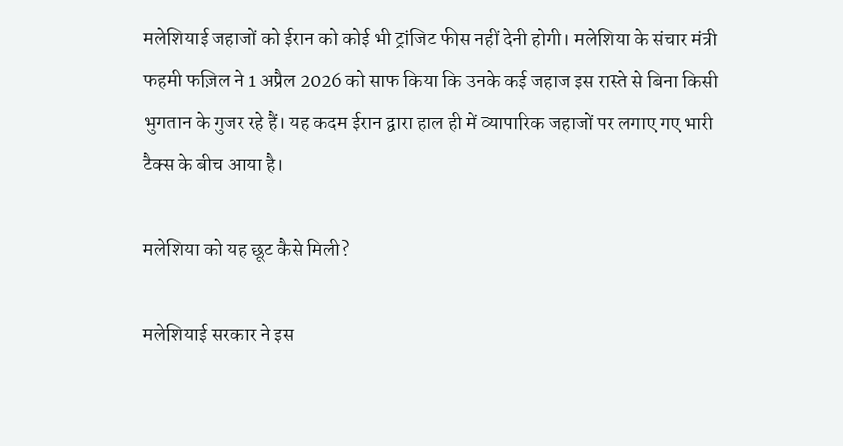मलेशियाई जहाजों को ईरान को कोई भी ट्रांजिट फीस नहीं देनी होगी। मलेशिया के संचार मंत्री फहमी फज़िल ने 1 अप्रैल 2026 को साफ किया कि उनके कई जहाज इस रास्ते से बिना किसी भुगतान के गुजर रहे हैं। यह कदम ईरान द्वारा हाल ही में व्यापारिक जहाजों पर लगाए गए भारी टैक्स के बीच आया है।

मलेशिया को यह छूट कैसे मिली?

मलेशियाई सरकार ने इस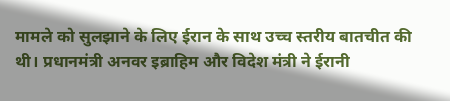मामले को सुलझाने के लिए ईरान के साथ उच्च स्तरीय बातचीत की थी। प्रधानमंत्री अनवर इब्राहिम और विदेश मंत्री ने ईरानी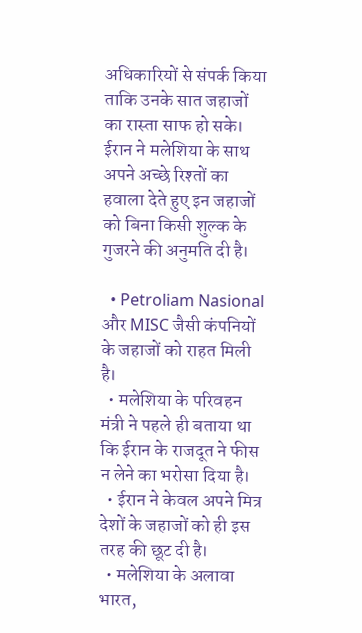अधिकारियों से संपर्क किया ताकि उनके सात जहाजों का रास्ता साफ हो सके। ईरान ने मलेशिया के साथ अपने अच्छे रिश्तों का हवाला देते हुए इन जहाजों को बिना किसी शुल्क के गुजरने की अनुमति दी है।

  • Petroliam Nasional और MISC जैसी कंपनियों के जहाजों को राहत मिली है।
  • मलेशिया के परिवहन मंत्री ने पहले ही बताया था कि ईरान के राजदूत ने फीस न लेने का भरोसा दिया है।
  • ईरान ने केवल अपने मित्र देशों के जहाजों को ही इस तरह की छूट दी है।
  • मलेशिया के अलावा भारत,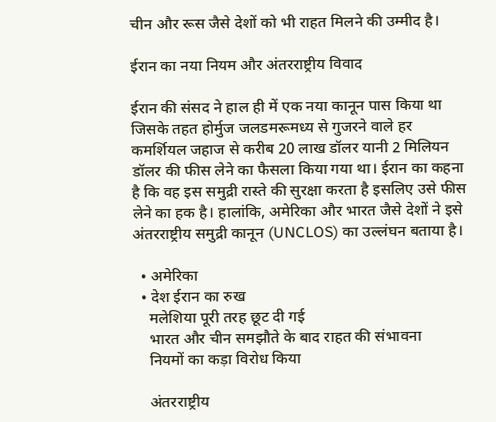चीन और रूस जैसे देशों को भी राहत मिलने की उम्मीद है।

ईरान का नया नियम और अंतरराष्ट्रीय विवाद

ईरान की संसद ने हाल ही में एक नया कानून पास किया था जिसके तहत होर्मुज जलडमरूमध्य से गुजरने वाले हर कमर्शियल जहाज से करीब 20 लाख डॉलर यानी 2 मिलियन डॉलर की फीस लेने का फैसला किया गया था। ईरान का कहना है कि वह इस समुद्री रास्ते की सुरक्षा करता है इसलिए उसे फीस लेने का हक है। हालांकि, अमेरिका और भारत जैसे देशों ने इसे अंतरराष्ट्रीय समुद्री कानून (UNCLOS) का उल्लंघन बताया है।

  • अमेरिका
  • देश ईरान का रुख
    मलेशिया पूरी तरह छूट दी गई
    भारत और चीन समझौते के बाद राहत की संभावना
    नियमों का कड़ा विरोध किया

    अंतरराष्ट्रीय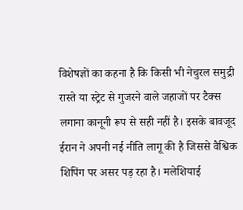विशेषज्ञों का कहना है कि किसी भी नेचुरल समुद्री रास्ते या स्ट्रेट से गुजरने वाले जहाजों पर टैक्स लगाना कानूनी रूप से सही नहीं है। इसके बावजूद ईरान ने अपनी नई नीति लागू की है जिससे वैश्विक शिपिंग पर असर पड़ रहा है। मलेशियाई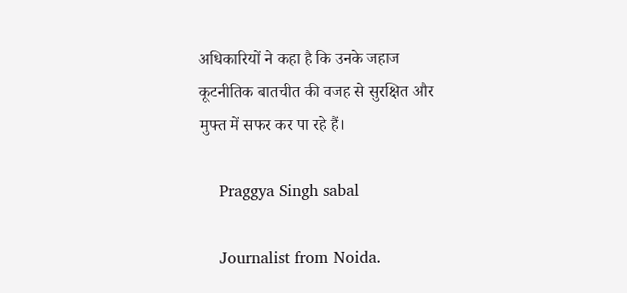अधिकारियों ने कहा है कि उनके जहाज कूटनीतिक बातचीत की वजह से सुरक्षित और मुफ्त में सफर कर पा रहे हैं।

    Praggya Singh sabal

    Journalist from Noida.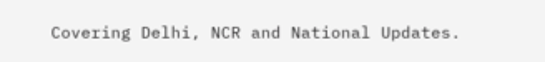Covering Delhi, NCR and National Updates.